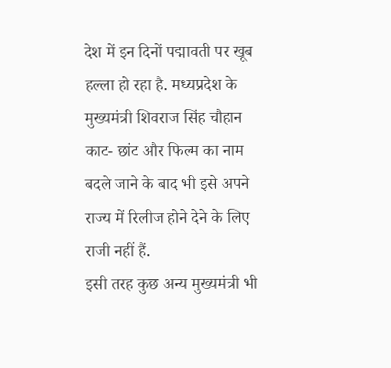देश में इन दिनों पद्मावती पर खूब हल्ला हो रहा है. मध्यप्रदेश के मुख्यमंत्री शिवराज सिंह चौहान काट- छांट और फिल्म का नाम बदले जाने के बाद भी इसे अपने राज्य में रिलीज होने देने के लिए राजी नहीं हैं.
इसी तरह कुछ अन्य मुख्यमंत्री भी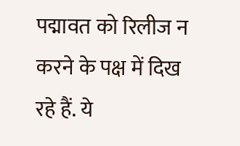पद्मावत को रिलीज न करने के पक्ष में दिख रहे हैं. ये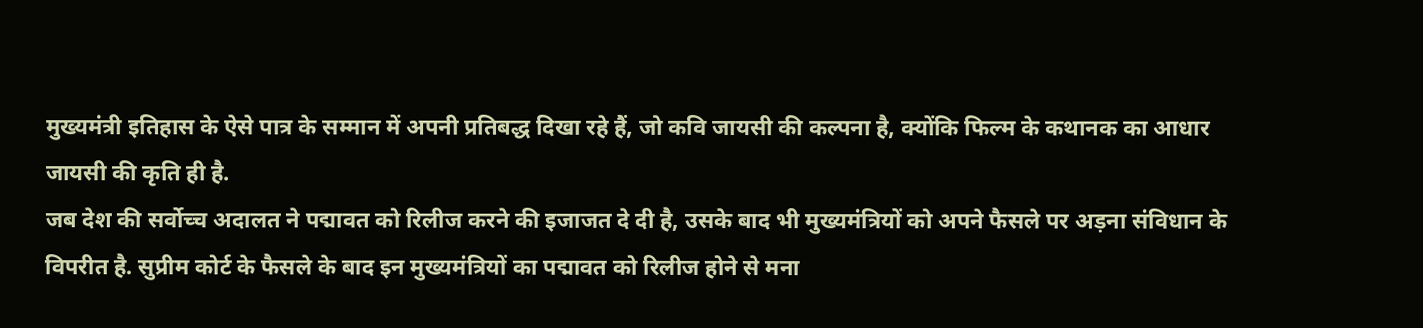मुख्यमंत्री इतिहास के ऐसे पात्र के सम्मान में अपनी प्रतिबद्ध दिखा रहे हैं, जो कवि जायसी की कल्पना है, क्योंकि फिल्म के कथानक का आधार जायसी की कृति ही है.
जब देश की सर्वोच्च अदालत ने पद्मावत को रिलीज करने की इजाजत दे दी है, उसके बाद भी मुख्यमंत्रियों को अपने फैसले पर अड़ना संविधान के विपरीत है. सुप्रीम कोर्ट के फैसले के बाद इन मुख्यमंत्रियों का पद्मावत को रिलीज होने से मना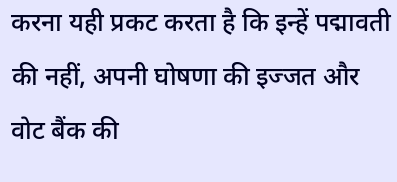करना यही प्रकट करता है कि इन्हें पद्मावती की नहीं, अपनी घोषणा की इज्जत और वोट बैंक की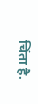चिंता है.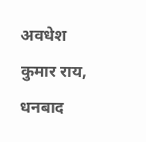अवधेश कुमार राय, धनबाद